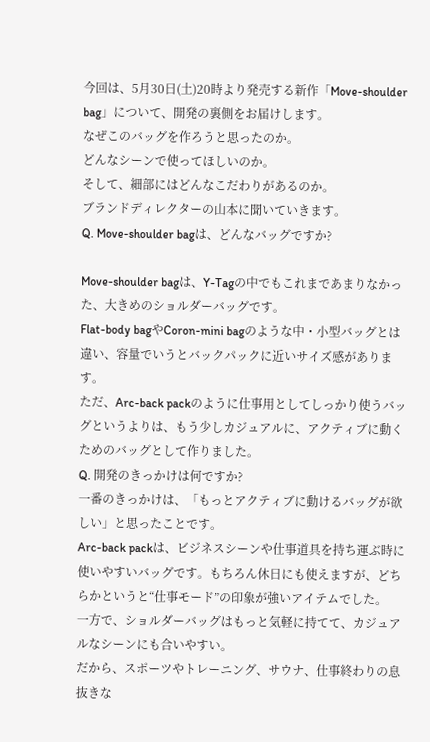今回は、5月30日(土)20時より発売する新作「Move-shoulder bag」について、開発の裏側をお届けします。
なぜこのバッグを作ろうと思ったのか。
どんなシーンで使ってほしいのか。
そして、細部にはどんなこだわりがあるのか。
ブランドディレクターの山本に聞いていきます。
Q. Move-shoulder bagは、どんなバッグですか?

Move-shoulder bagは、Y-Tagの中でもこれまであまりなかった、大きめのショルダーバッグです。
Flat-body bagやCoron-mini bagのような中・小型バッグとは違い、容量でいうとバックパックに近いサイズ感があります。
ただ、Arc-back packのように仕事用としてしっかり使うバッグというよりは、もう少しカジュアルに、アクティブに動くためのバッグとして作りました。
Q. 開発のきっかけは何ですか?
一番のきっかけは、「もっとアクティブに動けるバッグが欲しい」と思ったことです。
Arc-back packは、ビジネスシーンや仕事道具を持ち運ぶ時に使いやすいバッグです。もちろん休日にも使えますが、どちらかというと“仕事モード”の印象が強いアイテムでした。
一方で、ショルダーバッグはもっと気軽に持てて、カジュアルなシーンにも合いやすい。
だから、スポーツやトレーニング、サウナ、仕事終わりの息抜きな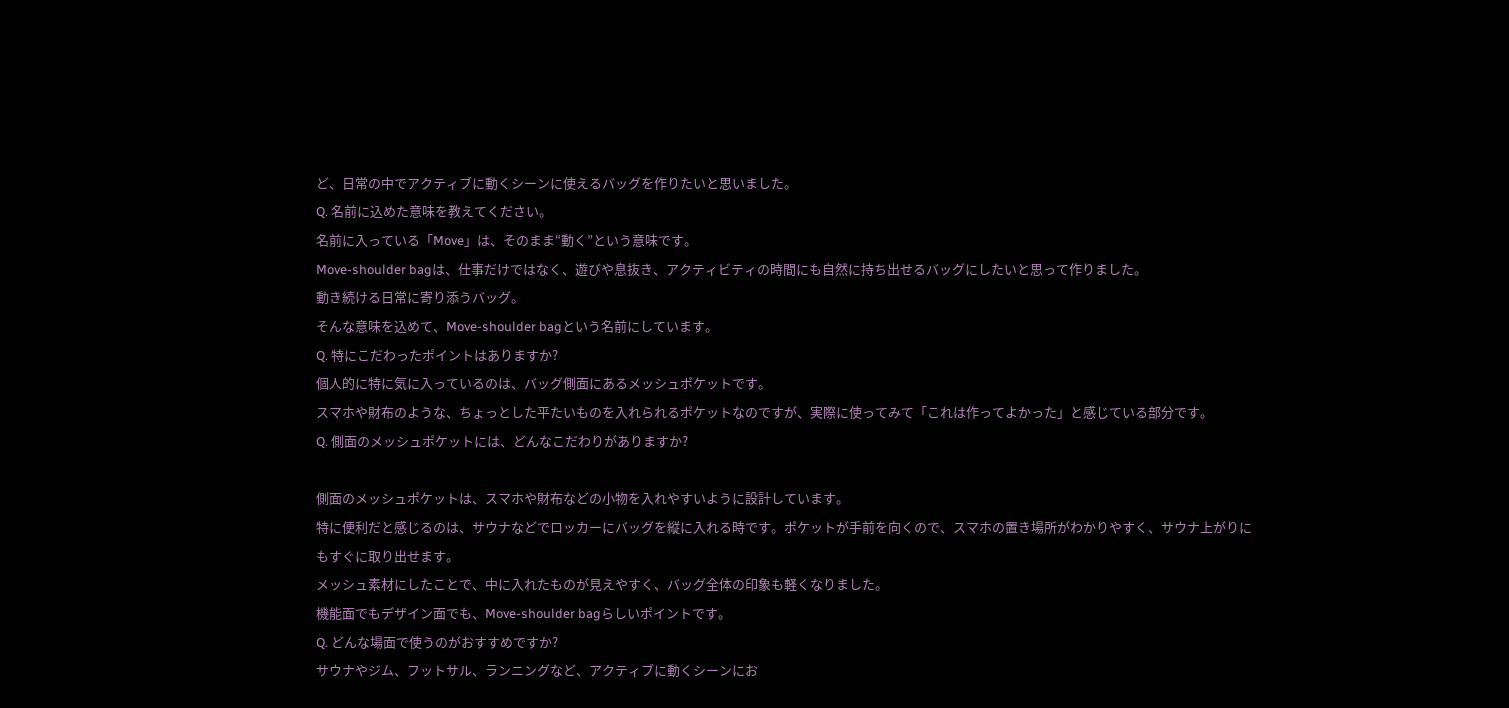ど、日常の中でアクティブに動くシーンに使えるバッグを作りたいと思いました。
Q. 名前に込めた意味を教えてください。
名前に入っている「Move」は、そのまま“動く”という意味です。
Move-shoulder bagは、仕事だけではなく、遊びや息抜き、アクティビティの時間にも自然に持ち出せるバッグにしたいと思って作りました。
動き続ける日常に寄り添うバッグ。
そんな意味を込めて、Move-shoulder bagという名前にしています。
Q. 特にこだわったポイントはありますか?
個人的に特に気に入っているのは、バッグ側面にあるメッシュポケットです。
スマホや財布のような、ちょっとした平たいものを入れられるポケットなのですが、実際に使ってみて「これは作ってよかった」と感じている部分です。
Q. 側面のメッシュポケットには、どんなこだわりがありますか?

側面のメッシュポケットは、スマホや財布などの小物を入れやすいように設計しています。
特に便利だと感じるのは、サウナなどでロッカーにバッグを縦に入れる時です。ポケットが手前を向くので、スマホの置き場所がわかりやすく、サウナ上がりにもすぐに取り出せます。
メッシュ素材にしたことで、中に入れたものが見えやすく、バッグ全体の印象も軽くなりました。
機能面でもデザイン面でも、Move-shoulder bagらしいポイントです。
Q. どんな場面で使うのがおすすめですか?
サウナやジム、フットサル、ランニングなど、アクティブに動くシーンにお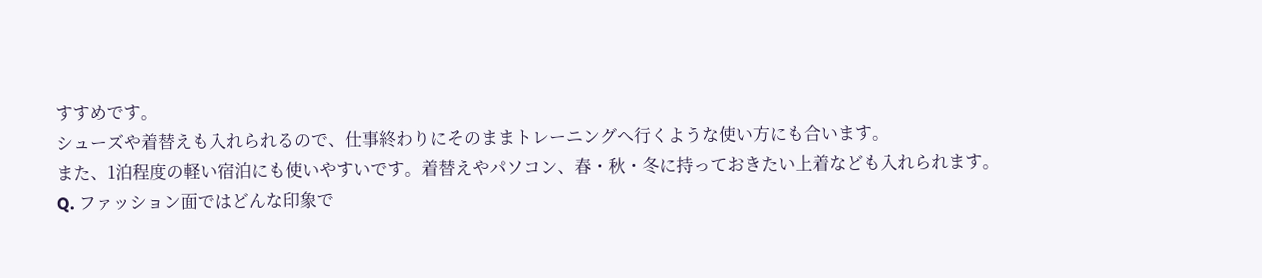すすめです。
シューズや着替えも入れられるので、仕事終わりにそのままトレーニングへ行くような使い方にも合います。
また、1泊程度の軽い宿泊にも使いやすいです。着替えやパソコン、春・秋・冬に持っておきたい上着なども入れられます。
Q. ファッション面ではどんな印象で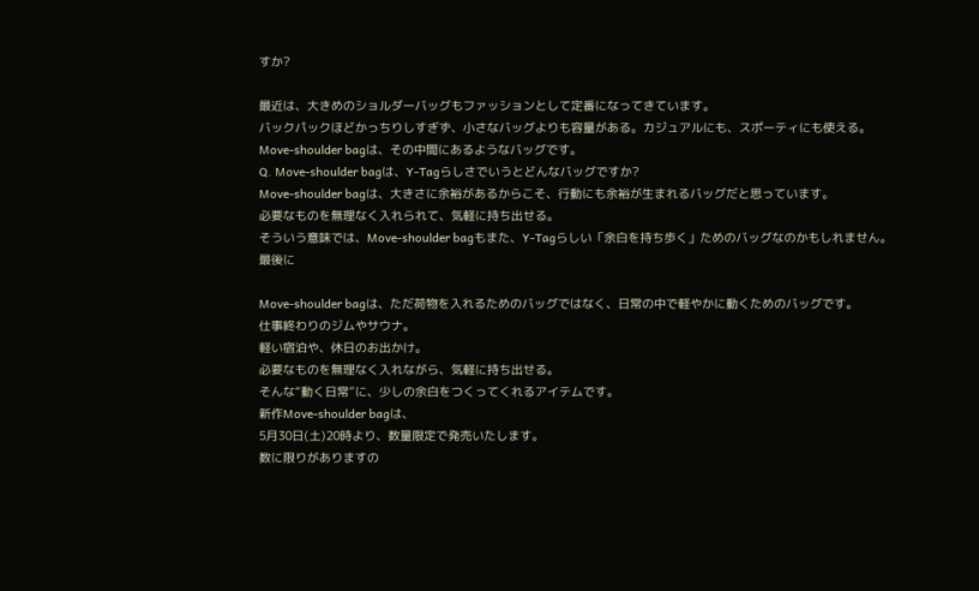すか?

最近は、大きめのショルダーバッグもファッションとして定番になってきています。
バックパックほどかっちりしすぎず、小さなバッグよりも容量がある。カジュアルにも、スポーティにも使える。
Move-shoulder bagは、その中間にあるようなバッグです。
Q. Move-shoulder bagは、Y-Tagらしさでいうとどんなバッグですか?
Move-shoulder bagは、大きさに余裕があるからこそ、行動にも余裕が生まれるバッグだと思っています。
必要なものを無理なく入れられて、気軽に持ち出せる。
そういう意味では、Move-shoulder bagもまた、Y-Tagらしい「余白を持ち歩く」ためのバッグなのかもしれません。
最後に

Move-shoulder bagは、ただ荷物を入れるためのバッグではなく、日常の中で軽やかに動くためのバッグです。
仕事終わりのジムやサウナ。
軽い宿泊や、休日のお出かけ。
必要なものを無理なく入れながら、気軽に持ち出せる。
そんな“動く日常”に、少しの余白をつくってくれるアイテムです。
新作Move-shoulder bagは、
5月30日(土)20時より、数量限定で発売いたします。
数に限りがありますの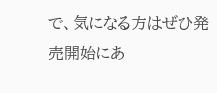で、気になる方はぜひ発売開始にあ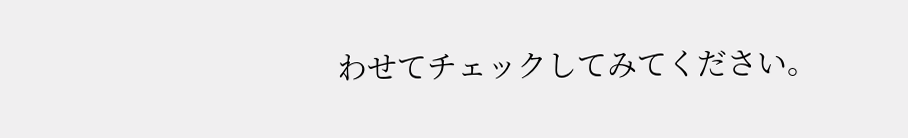わせてチェックしてみてください。